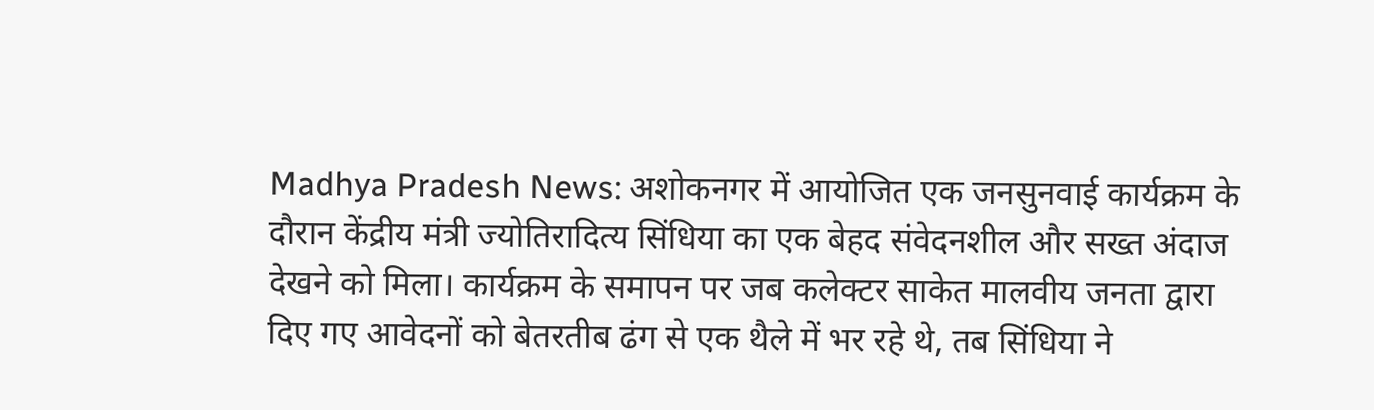Madhya Pradesh News: अशोकनगर में आयोजित एक जनसुनवाई कार्यक्रम के दौरान केंद्रीय मंत्री ज्योतिरादित्य सिंधिया का एक बेहद संवेदनशील और सख्त अंदाज देखने को मिला। कार्यक्रम के समापन पर जब कलेक्टर साकेत मालवीय जनता द्वारा दिए गए आवेदनों को बेतरतीब ढंग से एक थैले में भर रहे थे, तब सिंधिया ने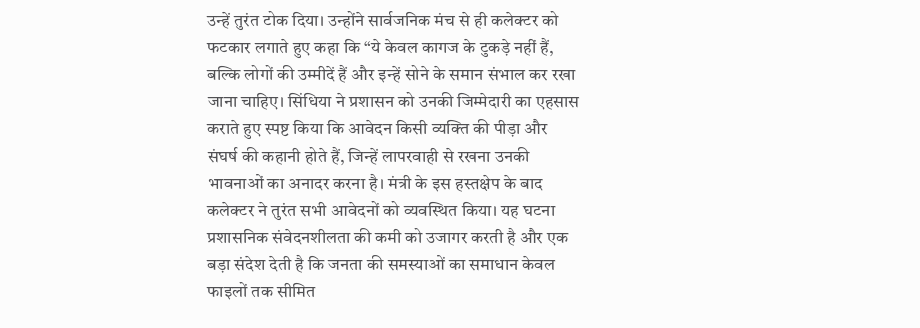उन्हें तुरंत टोक दिया। उन्होंने सार्वजनिक मंच से ही कलेक्टर को फटकार लगाते हुए कहा कि “ये केवल कागज के टुकड़े नहीं हैं, बल्कि लोगों की उम्मीदें हैं और इन्हें सोने के समान संभाल कर रखा जाना चाहिए। सिंधिया ने प्रशासन को उनकी जिम्मेदारी का एहसास कराते हुए स्पष्ट किया कि आवेदन किसी व्यक्ति की पीड़ा और संघर्ष की कहानी होते हैं, जिन्हें लापरवाही से रखना उनकी भावनाओं का अनादर करना है। मंत्री के इस हस्तक्षेप के बाद कलेक्टर ने तुरंत सभी आवेदनों को व्यवस्थित किया। यह घटना प्रशासनिक संवेदनशीलता की कमी को उजागर करती है और एक बड़ा संदेश देती है कि जनता की समस्याओं का समाधान केवल फाइलों तक सीमित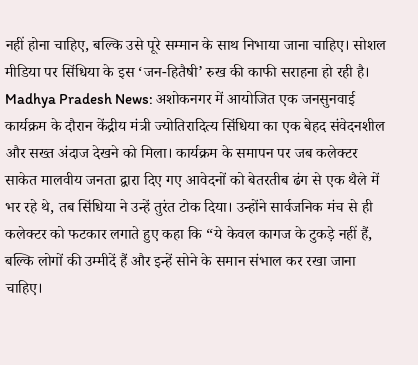नहीं होना चाहिए, बल्कि उसे पूरे सम्मान के साथ निभाया जाना चाहिए। सोशल मीडिया पर सिंधिया के इस ‘जन-हितैषी’ रुख की काफी सराहना हो रही है।
Madhya Pradesh News: अशोकनगर में आयोजित एक जनसुनवाई कार्यक्रम के दौरान केंद्रीय मंत्री ज्योतिरादित्य सिंधिया का एक बेहद संवेदनशील और सख्त अंदाज देखने को मिला। कार्यक्रम के समापन पर जब कलेक्टर साकेत मालवीय जनता द्वारा दिए गए आवेदनों को बेतरतीब ढंग से एक थैले में भर रहे थे, तब सिंधिया ने उन्हें तुरंत टोक दिया। उन्होंने सार्वजनिक मंच से ही कलेक्टर को फटकार लगाते हुए कहा कि “ये केवल कागज के टुकड़े नहीं हैं, बल्कि लोगों की उम्मीदें हैं और इन्हें सोने के समान संभाल कर रखा जाना चाहिए।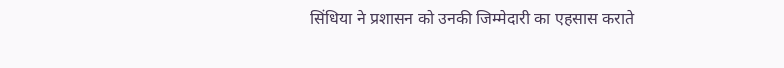सिंधिया ने प्रशासन को उनकी जिम्मेदारी का एहसास कराते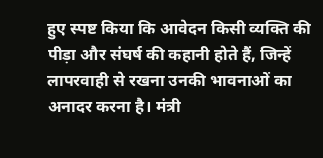हुए स्पष्ट किया कि आवेदन किसी व्यक्ति की पीड़ा और संघर्ष की कहानी होते हैं, जिन्हें लापरवाही से रखना उनकी भावनाओं का अनादर करना है। मंत्री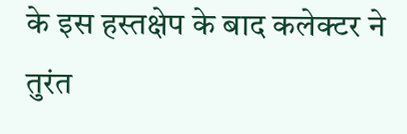के इस हस्तक्षेप के बाद कलेक्टर ने तुरंत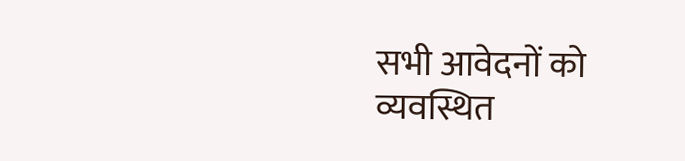सभी आवेदनों को व्यवस्थित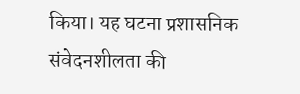किया। यह घटना प्रशासनिक संवेदनशीलता की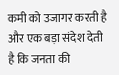कमी को उजागर करती है और एक बड़ा संदेश देती है कि जनता की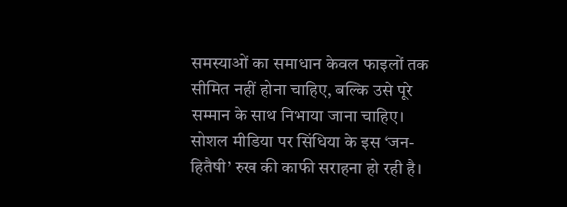समस्याओं का समाधान केवल फाइलों तक सीमित नहीं होना चाहिए, बल्कि उसे पूरे सम्मान के साथ निभाया जाना चाहिए। सोशल मीडिया पर सिंधिया के इस ‘जन-हितैषी’ रुख की काफी सराहना हो रही है।